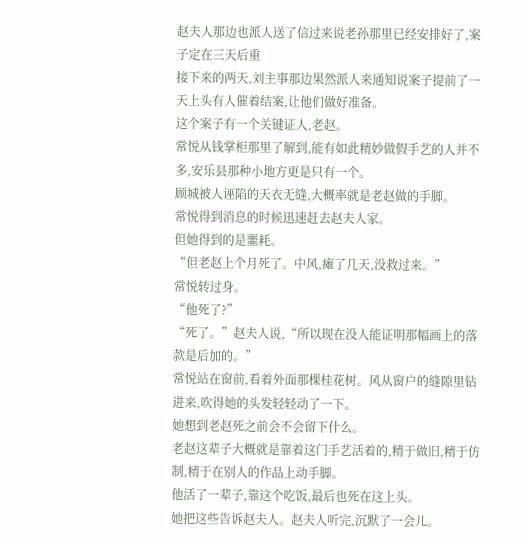赵夫人那边也派人送了信过来说老孙那里已经安排好了,案子定在三天后重
接下来的两天,刘主事那边果然派人来通知说案子提前了一天上头有人催着结案,让他们做好准备。
这个案子有一个关键证人,老赵。
常悦从钱掌柜那里了解到,能有如此精妙做假手艺的人并不多,安乐县那种小地方更是只有一个。
顾城被人诬陷的天衣无缝,大概率就是老赵做的手脚。
常悦得到消息的时候迅速赶去赵夫人家。
但她得到的是噩耗。
“但老赵上个月死了。中风,瘫了几天,没救过来。”
常悦转过身。
“他死了?”
“死了。”赵夫人说,“所以现在没人能证明那幅画上的落款是后加的。”
常悦站在窗前,看着外面那棵桂花树。风从窗户的缝隙里钻进来,吹得她的头发轻轻动了一下。
她想到老赵死之前会不会留下什么。
老赵这辈子大概就是靠着这门手艺活着的,精于做旧,精于仿制,精于在别人的作品上动手脚。
他活了一辈子,靠这个吃饭,最后也死在这上头。
她把这些告诉赵夫人。赵夫人听完,沉默了一会儿。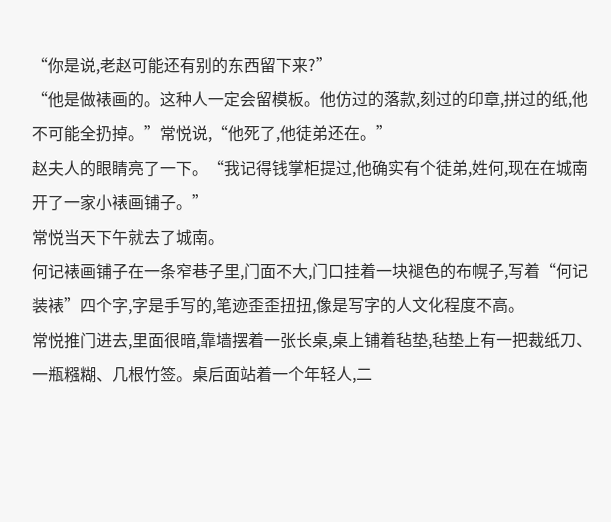“你是说,老赵可能还有别的东西留下来?”
“他是做裱画的。这种人一定会留模板。他仿过的落款,刻过的印章,拼过的纸,他不可能全扔掉。”常悦说,“他死了,他徒弟还在。”
赵夫人的眼睛亮了一下。“我记得钱掌柜提过,他确实有个徒弟,姓何,现在在城南开了一家小裱画铺子。”
常悦当天下午就去了城南。
何记裱画铺子在一条窄巷子里,门面不大,门口挂着一块褪色的布幌子,写着“何记装裱”四个字,字是手写的,笔迹歪歪扭扭,像是写字的人文化程度不高。
常悦推门进去,里面很暗,靠墙摆着一张长桌,桌上铺着毡垫,毡垫上有一把裁纸刀、一瓶糨糊、几根竹签。桌后面站着一个年轻人,二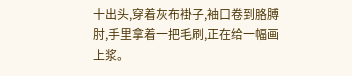十出头,穿着灰布褂子,袖口卷到胳膊肘,手里拿着一把毛刷,正在给一幅画上浆。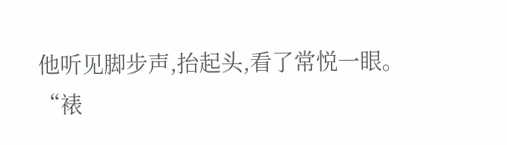他听见脚步声,抬起头,看了常悦一眼。
“裱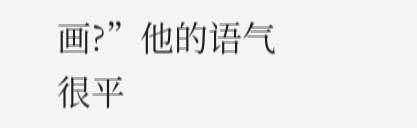画?”他的语气很平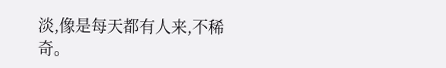淡,像是每天都有人来,不稀奇。